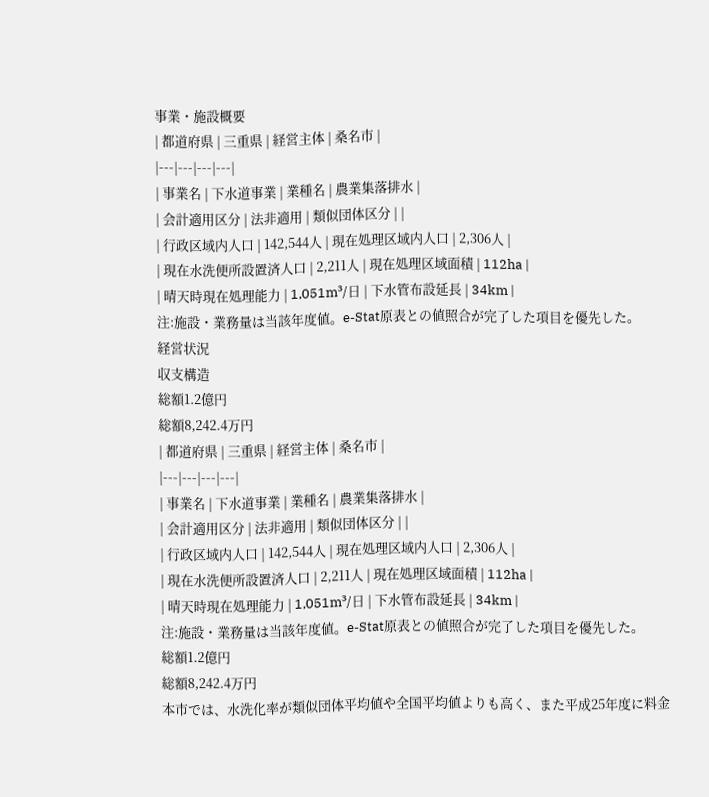事業・施設概要
| 都道府県 | 三重県 | 経営主体 | 桑名市 |
|---|---|---|---|
| 事業名 | 下水道事業 | 業種名 | 農業集落排水 |
| 会計適用区分 | 法非適用 | 類似団体区分 | |
| 行政区域内人口 | 142,544人 | 現在処理区域内人口 | 2,306人 |
| 現在水洗便所設置済人口 | 2,211人 | 現在処理区域面積 | 112ha |
| 晴天時現在処理能力 | 1,051m³/日 | 下水管布設延長 | 34km |
注:施設・業務量は当該年度値。e-Stat原表との値照合が完了した項目を優先した。
経営状況
収支構造
総額1.2億円
総額8,242.4万円
| 都道府県 | 三重県 | 経営主体 | 桑名市 |
|---|---|---|---|
| 事業名 | 下水道事業 | 業種名 | 農業集落排水 |
| 会計適用区分 | 法非適用 | 類似団体区分 | |
| 行政区域内人口 | 142,544人 | 現在処理区域内人口 | 2,306人 |
| 現在水洗便所設置済人口 | 2,211人 | 現在処理区域面積 | 112ha |
| 晴天時現在処理能力 | 1,051m³/日 | 下水管布設延長 | 34km |
注:施設・業務量は当該年度値。e-Stat原表との値照合が完了した項目を優先した。
総額1.2億円
総額8,242.4万円
本市では、水洗化率が類似団体平均値や全国平均値よりも高く、また平成25年度に料金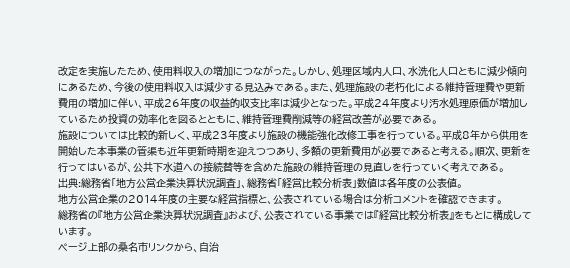改定を実施したため、使用料収入の増加につながった。しかし、処理区域内人口、水洗化人口ともに減少傾向にあるため、今後の使用料収入は減少する見込みである。また、処理施設の老朽化による維持管理費や更新費用の増加に伴い、平成26年度の収益的収支比率は減少となった。平成24年度より汚水処理原価が増加しているため投資の効率化を図るとともに、維持管理費削減等の経営改善が必要である。
施設については比較的新しく、平成23年度より施設の機能強化改修工事を行っている。平成8年から供用を開始した本事業の管渠も近年更新時期を迎えつつあり、多額の更新費用が必要であると考える。順次、更新を行ってはいるが、公共下水道への接続替等を含めた施設の維持管理の見直しを行っていく考えである。
出典:総務省「地方公営企業決算状況調査」、総務省「経営比較分析表」数値は各年度の公表値。
地方公営企業の2014年度の主要な経営指標と、公表されている場合は分析コメントを確認できます。
総務省の『地方公営企業決算状況調査』および、公表されている事業では『経営比較分析表』をもとに構成しています。
ページ上部の桑名市リンクから、自治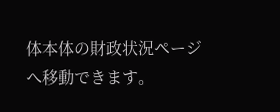体本体の財政状況ページへ移動できます。